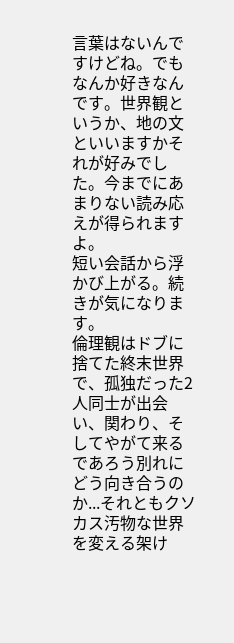言葉はないんですけどね。でもなんか好きなんです。世界観というか、地の文といいますかそれが好みでした。今までにあまりない読み応えが得られますよ。
短い会話から浮かび上がる。続きが気になります。
倫理観はドブに捨てた終末世界で、孤独だった2人同士が出会い、関わり、そしてやがて来るであろう別れにどう向き合うのか...それともクソカス汚物な世界を変える架け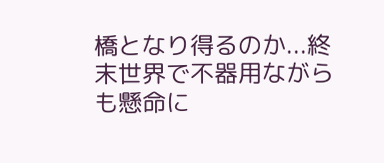橋となり得るのか...終末世界で不器用ながらも懸命に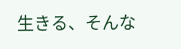生きる、そんな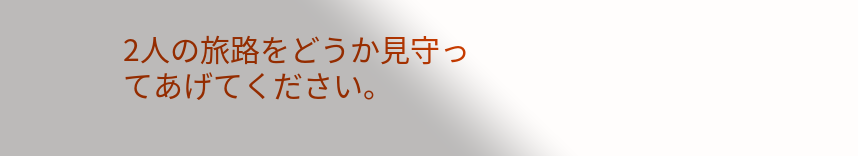2人の旅路をどうか見守ってあげてください。